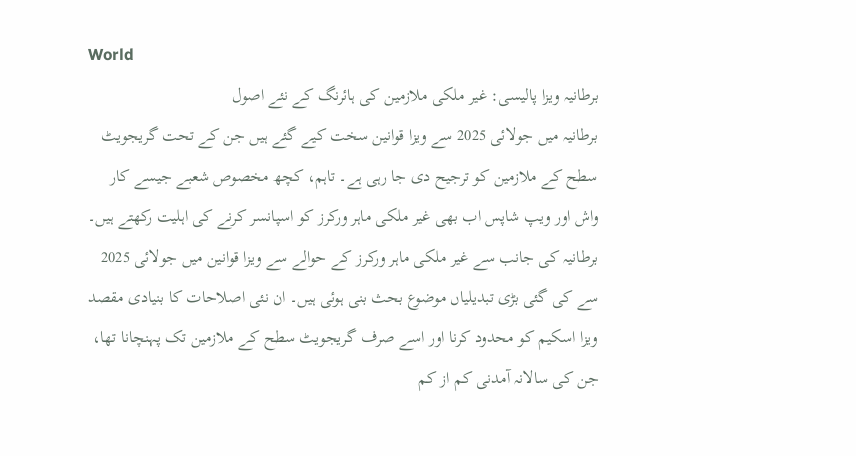World
برطانیہ ویزا پالیسی: غیر ملکی ملازمین کی ہائرنگ کے نئے اصول
برطانیہ میں جولائی 2025 سے ویزا قوانین سخت کیے گئے ہیں جن کے تحت گریجویٹ سطح کے ملازمین کو ترجیح دی جا رہی ہے۔ تاہم، کچھ مخصوص شعبے جیسے کار واش اور ویپ شاپس اب بھی غیر ملکی ماہر ورکرز کو اسپانسر کرنے کی اہلیت رکھتے ہیں۔
برطانیہ کی جانب سے غیر ملکی ماہر ورکرز کے حوالے سے ویزا قوانین میں جولائی 2025 سے کی گئی بڑی تبدیلیاں موضوع بحث بنی ہوئی ہیں۔ ان نئی اصلاحات کا بنیادی مقصد ویزا اسکیم کو محدود کرنا اور اسے صرف گریجویٹ سطح کے ملازمین تک پہنچانا تھا، جن کی سالانہ آمدنی کم از کم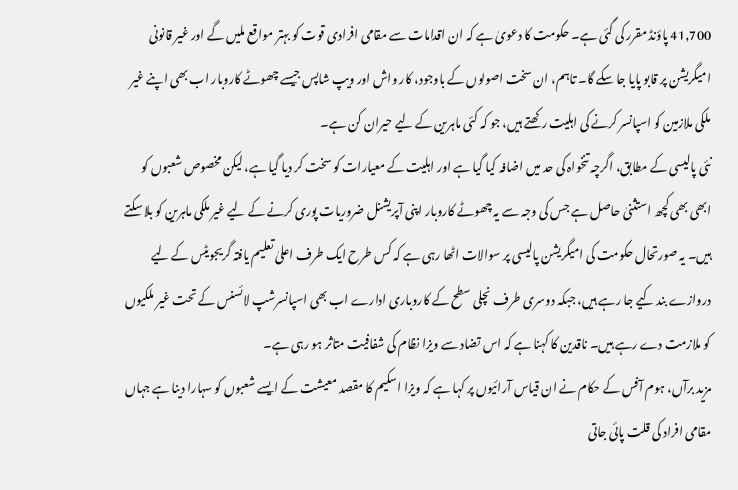41,700 پاؤنڈ مقرر کی گئی ہے۔ حکومت کا دعویٰ ہے کہ ان اقدامات سے مقامی افرادی قوت کو بہتر مواقع ملیں گے اور غیر قانونی امیگریشن پر قابو پایا جا سکے گا۔ تاہم، ان سخت اصولوں کے باوجود، کار واش اور ویپ شاپس جیسے چھوٹے کاروبار اب بھی اپنے غیر ملکی ملازمین کو اسپانسر کرنے کی اہلیت رکھتے ہیں، جو کہ کئی ماہرین کے لیے حیران کن ہے۔
نئی پالیسی کے مطابق، اگرچہ تنخواہ کی حد میں اضافہ کیا گیا ہے اور اہلیت کے معیارات کو سخت کر دیا گیا ہے، لیکن مخصوص شعبوں کو ابھی بھی کچھ استثنیٰ حاصل ہے جس کی وجہ سے یہ چھوٹے کاروبار اپنی آپریشنل ضروریات پوری کرنے کے لیے غیر ملکی ماہرین کو بلا سکتے ہیں۔ یہ صورتحال حکومت کی امیگریشن پالیسی پر سوالات اٹھا رہی ہے کہ کس طرح ایک طرف اعلیٰ تعلیم یافتہ گریجویٹس کے لیے دروازے بند کیے جا رہے ہیں، جبکہ دوسری طرف نچلی سطح کے کاروباری ادارے اب بھی اسپانسرشپ لائسنس کے تحت غیر ملکیوں کو ملازمت دے رہے ہیں۔ ناقدین کا کہنا ہے کہ اس تضاد سے ویزا نظام کی شفافیت متاثر ہو رہی ہے۔
مزید برآں، ہوم آفس کے حکام نے ان قیاس آرائیوں پر کہا ہے کہ ویزا اسکیم کا مقصد معیشت کے ایسے شعبوں کو سہارا دینا ہے جہاں مقامی افراد کی قلت پائی جاتی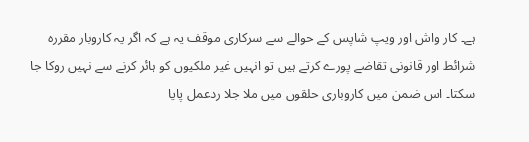ہے۔ کار واش اور ویپ شاپس کے حوالے سے سرکاری موقف یہ ہے کہ اگر یہ کاروبار مقررہ شرائط اور قانونی تقاضے پورے کرتے ہیں تو انہیں غیر ملکیوں کو ہائر کرنے سے نہیں روکا جا سکتا۔ اس ضمن میں کاروباری حلقوں میں ملا جلا ردعمل پایا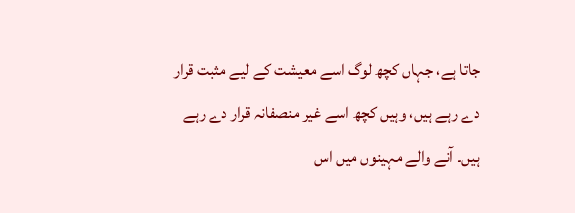جاتا ہے، جہاں کچھ لوگ اسے معیشت کے لیے مثبت قرار دے رہے ہیں، وہیں کچھ اسے غیر منصفانہ قرار دے رہے ہیں۔ آنے والے مہینوں میں اس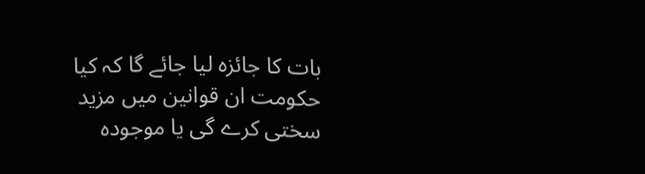بات کا جائزہ لیا جائے گا کہ کیا حکومت ان قوانین میں مزید سختی کرے گی یا موجودہ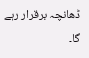ڈھانچہ برقرار رہے گا۔